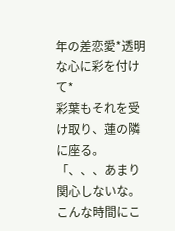年の差恋愛*透明な心に彩を付けて*
彩葉もそれを受け取り、蓮の隣に座る。
「、、、あまり関心しないな。こんな時間にこ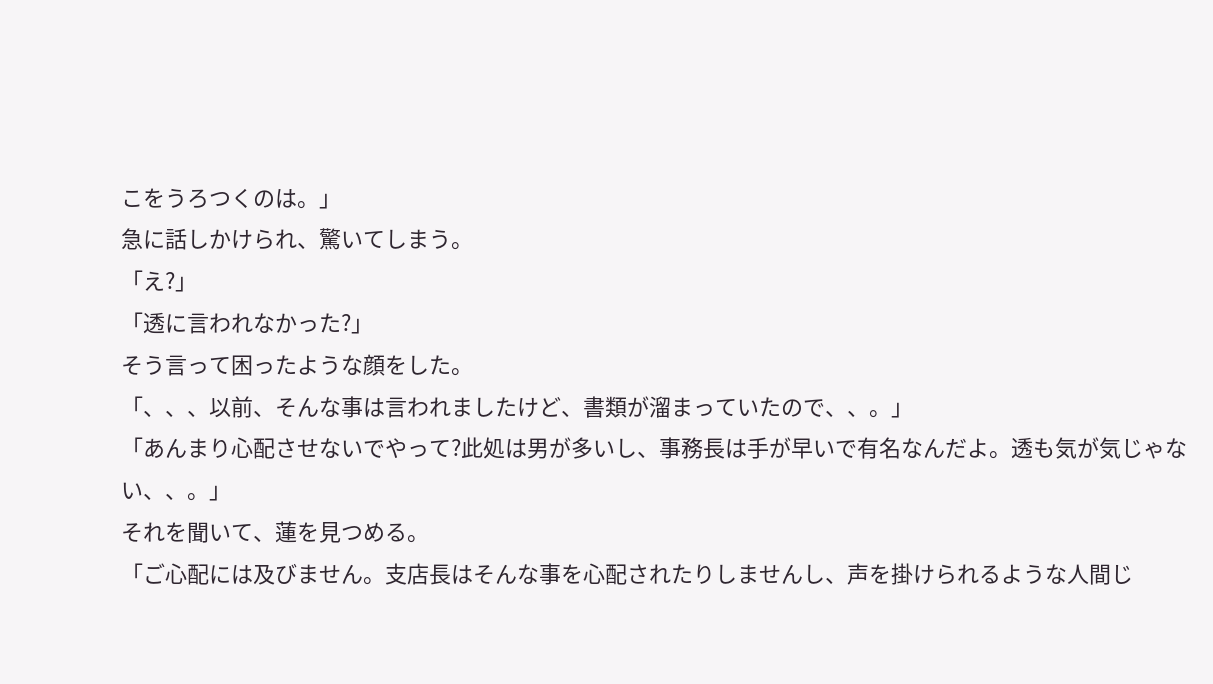こをうろつくのは。」
急に話しかけられ、驚いてしまう。
「え?」
「透に言われなかった?」
そう言って困ったような顔をした。
「、、、以前、そんな事は言われましたけど、書類が溜まっていたので、、。」
「あんまり心配させないでやって?此処は男が多いし、事務長は手が早いで有名なんだよ。透も気が気じゃない、、。」
それを聞いて、蓮を見つめる。
「ご心配には及びません。支店長はそんな事を心配されたりしませんし、声を掛けられるような人間じ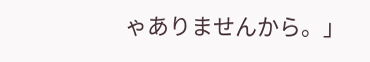ゃありませんから。」